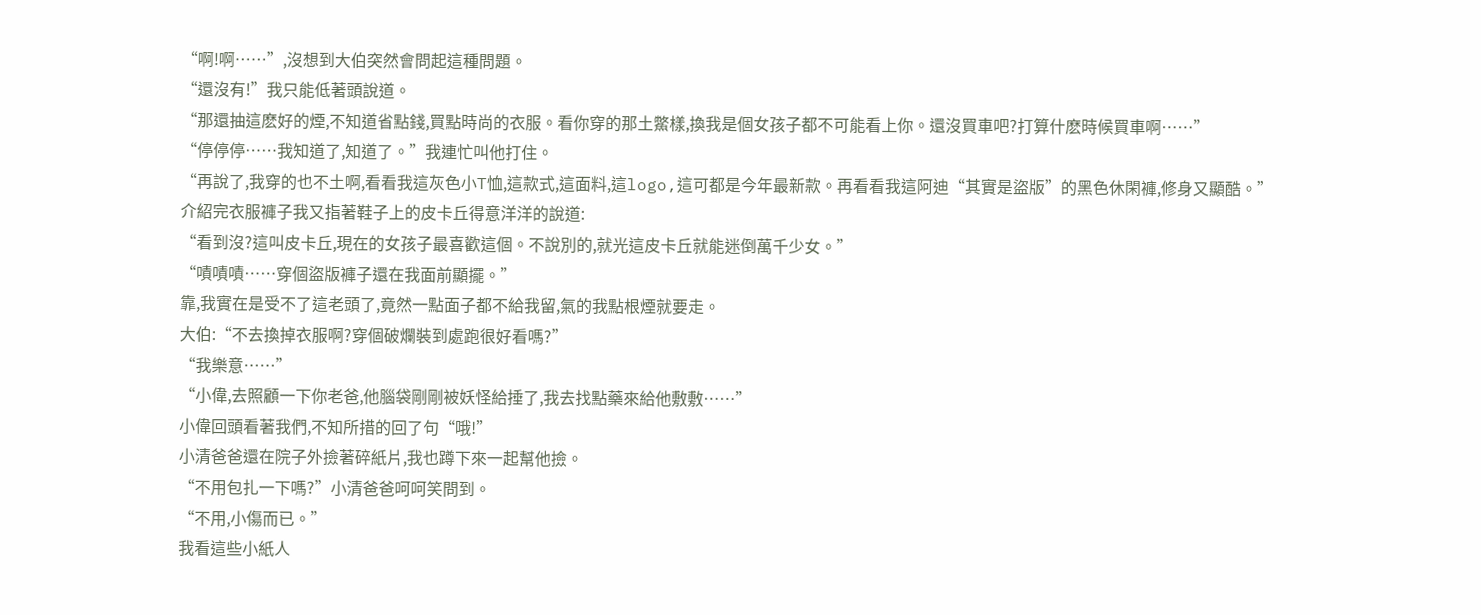“啊!啊……”,沒想到大伯突然會問起這種問題。
“還沒有!”我只能低著頭說道。
“那還抽這麽好的煙,不知道省點錢,買點時尚的衣服。看你穿的那土鱉樣,換我是個女孩子都不可能看上你。還沒買車吧?打算什麽時候買車啊……”
“停停停……我知道了,知道了。”我連忙叫他打住。
“再說了,我穿的也不土啊,看看我這灰色小T恤,這款式,這面料,這logo,這可都是今年最新款。再看看我這阿迪“其實是盜版”的黑色休閑褲,修身又顯酷。”
介紹完衣服褲子我又指著鞋子上的皮卡丘得意洋洋的說道:
“看到沒?這叫皮卡丘,現在的女孩子最喜歡這個。不說別的,就光這皮卡丘就能迷倒萬千少女。”
“嘖嘖嘖……穿個盜版褲子還在我面前顯擺。”
靠,我實在是受不了這老頭了,竟然一點面子都不給我留,氣的我點根煙就要走。
大伯:“不去換掉衣服啊?穿個破爛裝到處跑很好看嗎?”
“我樂意……”
“小偉,去照顧一下你老爸,他腦袋剛剛被妖怪給捶了,我去找點藥來給他敷敷……”
小偉回頭看著我們,不知所措的回了句“哦!”
小清爸爸還在院子外撿著碎紙片,我也蹲下來一起幫他撿。
“不用包扎一下嗎?”小清爸爸呵呵笑問到。
“不用,小傷而已。”
我看這些小紙人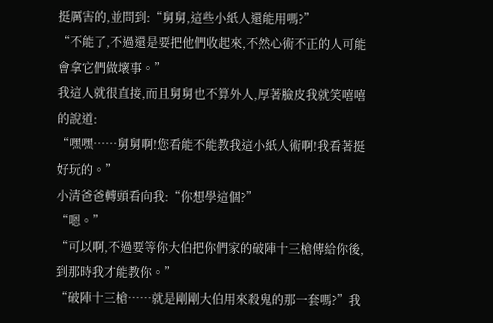挺厲害的,並問到:“舅舅,這些小紙人還能用嗎?”
“不能了,不過還是要把他們收起來,不然心術不正的人可能會拿它們做壞事。”
我這人就很直接,而且舅舅也不算外人,厚著臉皮我就笑嘻嘻的說道:
“嘿嘿……舅舅啊!您看能不能教我這小紙人術啊!我看著挺好玩的。”
小清爸爸轉頭看向我:“你想學這個?”
“嗯。”
“可以啊,不過要等你大伯把你們家的破陣十三槍傳給你後,到那時我才能教你。”
“破陣十三槍……就是剛剛大伯用來殺鬼的那一套嗎?”我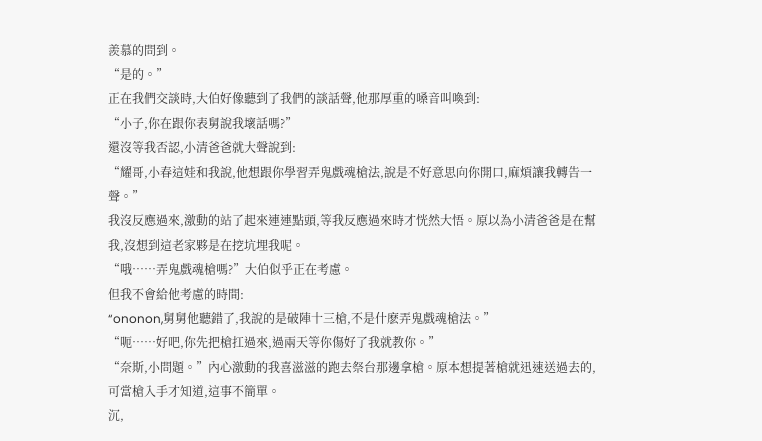羨慕的問到。
“是的。”
正在我們交談時,大伯好像聽到了我們的談話聲,他那厚重的嗓音叫喚到:
“小子,你在跟你表舅說我壞話嗎?”
還沒等我否認,小清爸爸就大聲說到:
“耀哥,小春這娃和我說,他想跟你學習弄鬼戲魂槍法,說是不好意思向你開口,麻煩讓我轉告一聲。”
我沒反應過來,激動的站了起來連連點頭,等我反應過來時才恍然大悟。原以為小清爸爸是在幫我,沒想到這老家夥是在挖坑埋我呢。
“哦……弄鬼戲魂槍嗎?”大伯似乎正在考慮。
但我不會給他考慮的時間:
“ononon,舅舅他聽錯了,我說的是破陣十三槍,不是什麽弄鬼戲魂槍法。”
“呃……好吧,你先把槍扛過來,過兩天等你傷好了我就教你。”
“奈斯,小問題。”內心激動的我喜滋滋的跑去祭台那邊拿槍。原本想提著槍就迅速送過去的,可當槍入手才知道,這事不簡單。
沉,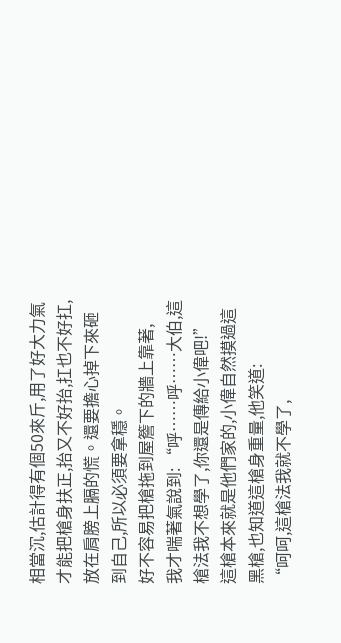相當沉,估計得有個50來斤,用了好大力氣才能把槍身扶正,抬又不好抬,扛也不好扛,放在肩膀上膈的慌。還要擔心掉下來砸到自己,所以必須要拿穩。
好不容易把槍拖到屋簷下的牆上靠著,
我才喘著氣說到: “呼……呼……大伯,這槍法我不想學了,你還是傳給小偉吧!”
這槍本來就是他們家的,小偉自然摸過這黑槍,也知道這槍身重量,他笑道:
“呵呵,這槍法我就不學了,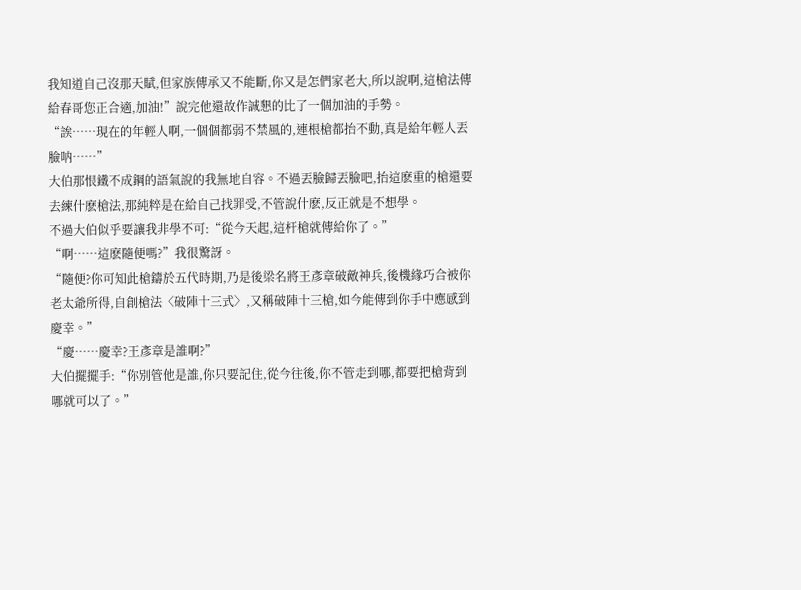我知道自己沒那天賦,但家族傳承又不能斷,你又是怎們家老大,所以說啊,這槍法傳給春哥您正合適,加油!”說完他還故作誠懇的比了一個加油的手勢。
“誒……現在的年輕人啊,一個個都弱不禁風的,連根槍都抬不動,真是給年輕人丟臉呐……”
大伯那恨鐵不成鋼的語氣說的我無地自容。不過丟臉歸丟臉吧,抬這麽重的槍還要去練什麽槍法,那純粹是在給自己找罪受,不管說什麽,反正就是不想學。
不過大伯似乎要讓我非學不可:“從今天起,這杆槍就傳給你了。”
“啊……這麽隨便嗎?”我很驚訝。
“隨便?你可知此槍鑄於五代時期,乃是後梁名將王彥章破敵神兵,後機緣巧合被你老太爺所得,自創槍法〈破陣十三式〉,又稱破陣十三槍,如今能傳到你手中應感到慶幸。”
“慶……慶幸?王彥章是誰啊?”
大伯擺擺手:“你別管他是誰,你只要記住,從今往後,你不管走到哪,都要把槍背到哪就可以了。”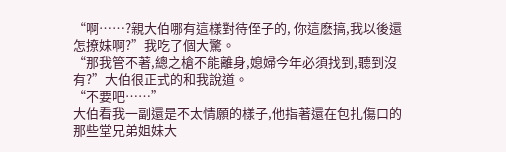“啊……?親大伯哪有這樣對待侄子的, 你這麽搞,我以後還怎撩妹啊?”我吃了個大驚。
“那我管不著,總之槍不能離身,媳婦今年必須找到,聽到沒有?”大伯很正式的和我說道。
“不要吧……”
大伯看我一副還是不太情願的樣子,他指著還在包扎傷口的那些堂兄弟姐妹大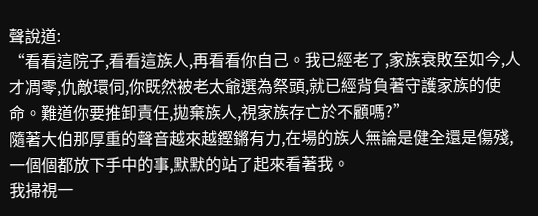聲說道:
“看看這院子,看看這族人,再看看你自己。我已經老了,家族衰敗至如今,人才凋零,仇敵環伺,你既然被老太爺選為祭頭,就已經背負著守護家族的使命。難道你要推卸責任,拋棄族人,視家族存亡於不顧嗎?”
隨著大伯那厚重的聲音越來越鏗鏘有力,在場的族人無論是健全還是傷殘,一個個都放下手中的事,默默的站了起來看著我。
我掃視一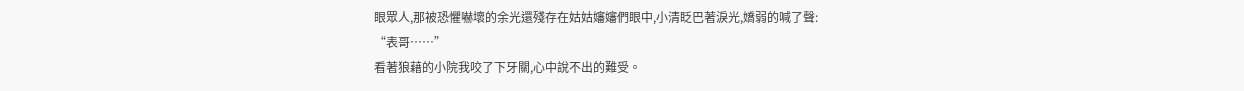眼眾人,那被恐懼嚇壞的余光還殘存在姑姑嬸嬸們眼中,小清眨巴著淚光,嬌弱的喊了聲:
“表哥……”
看著狼藉的小院我咬了下牙關,心中說不出的難受。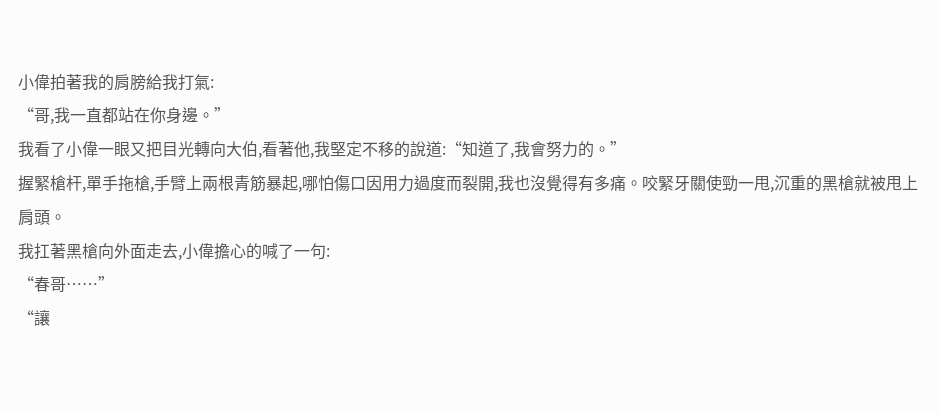小偉拍著我的肩膀給我打氣:
“哥,我一直都站在你身邊。”
我看了小偉一眼又把目光轉向大伯,看著他,我堅定不移的說道:“知道了,我會努力的。”
握緊槍杆,單手拖槍,手臂上兩根青筋暴起,哪怕傷口因用力過度而裂開,我也沒覺得有多痛。咬緊牙關使勁一甩,沉重的黑槍就被甩上肩頭。
我扛著黑槍向外面走去,小偉擔心的喊了一句:
“春哥……”
“讓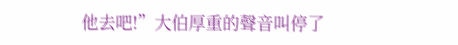他去吧!”大伯厚重的聲音叫停了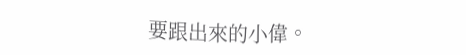要跟出來的小偉。